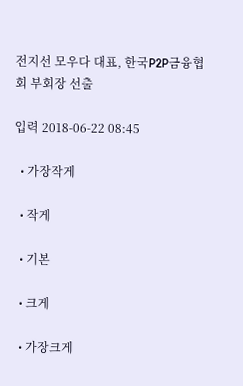전지선 모우다 대표, 한국P2P금융협회 부회장 선출

입력 2018-06-22 08:45

  • 가장작게

  • 작게

  • 기본

  • 크게

  • 가장크게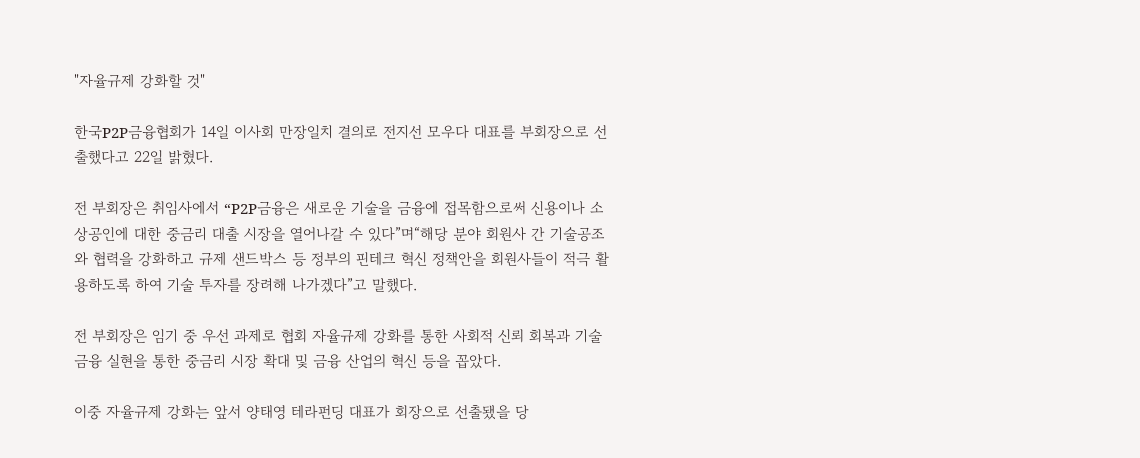"자율규제 강화할 것"

한국P2P금융협회가 14일 이사회 만장일치 결의로 전지선 모우다 대표를 부회장으로 선출했다고 22일 밝혔다.

전 부회장은 취임사에서 “P2P금융은 새로운 기술을 금융에 접목함으로써 신용이나 소상공인에 대한 중금리 대출 시장을 열어나갈 수 있다”며“해당 분야 회원사 간 기술공조와 협력을 강화하고 규제 샌드박스 등 정부의 핀테크 혁신 정책안을 회원사들이 적극 활용하도록 하여 기술 투자를 장려해 나가겠다”고 말했다.

전 부회장은 임기 중 우선 과제로 협회 자율규제 강화를 통한 사회적 신뢰 회복과 기술 금융 실현을 통한 중금리 시장 확대 및 금융 산업의 혁신 등을 꼽았다.

이중 자율규제 강화는 앞서 양태영 테라펀딩 대표가 회장으로 선출됐을 당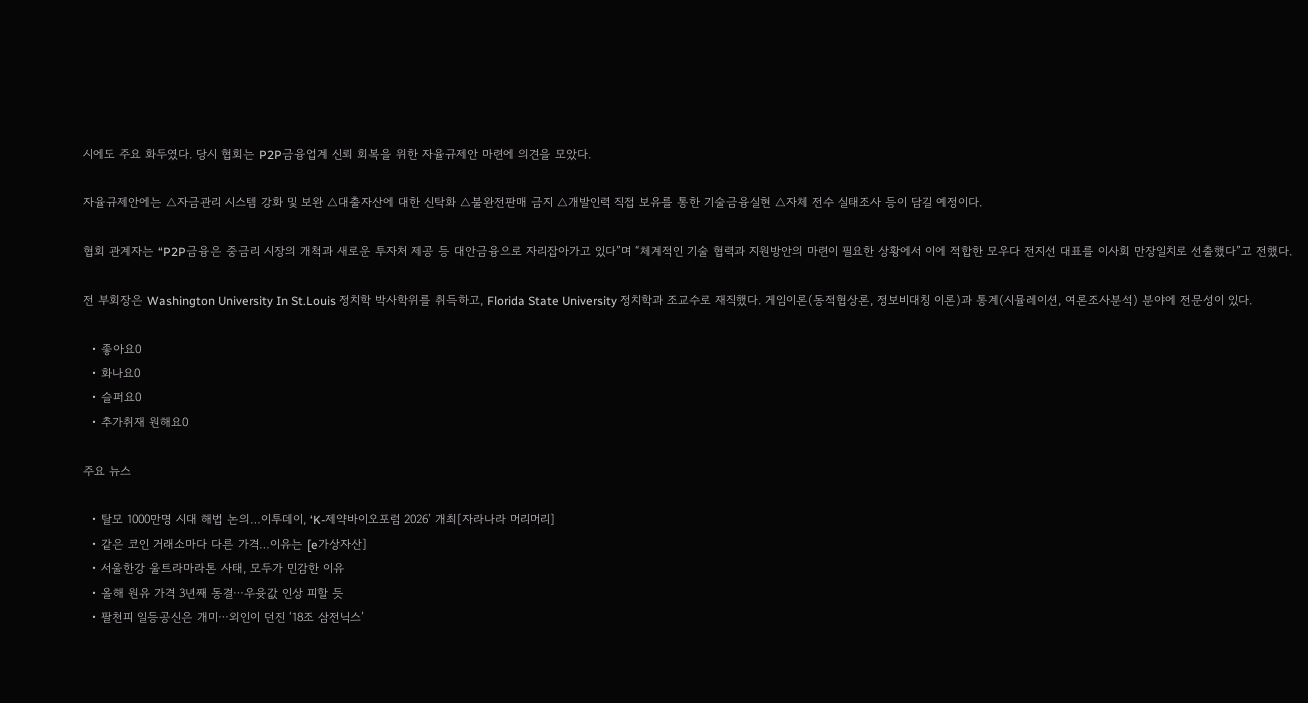시에도 주요 화두였다. 당시 협회는 P2P금융업계 신뢰 회복을 위한 자율규제안 마련에 의견을 모았다.

자율규제안에는 △자금관리 시스템 강화 및 보완 △대출자산에 대한 신탁화 △불완전판매 금지 △개발인력 직접 보유를 통한 기술금융실현 △자체 전수 실태조사 등이 담길 예정이다.

협회 관계자는 “P2P금융은 중금리 시장의 개척과 새로운 투자처 제공 등 대안금융으로 자리잡아가고 있다”며 “체계적인 기술 협력과 지원방안의 마련이 필요한 상황에서 이에 적합한 모우다 전지선 대표를 이사회 만장일치로 선출했다”고 전했다.

전 부회장은 Washington University In St.Louis 정치학 박사학위를 취득하고, Florida State University 정치학과 조교수로 재직했다. 게임이론(동적협상론, 정보비대칭 이론)과 통계(시뮬레이션, 여론조사분석) 분야에 전문성이 있다.

  • 좋아요0
  • 화나요0
  • 슬퍼요0
  • 추가취재 원해요0

주요 뉴스

  • 탈모 1000만명 시대 해법 논의…이투데이, ‘K-제약바이오포럼 2026’ 개최[자라나라 머리머리]
  • 같은 코인 거래소마다 다른 가격…이유는 [e가상자산]
  • 서울한강 울트라마라톤 사태, 모두가 민감한 이유
  • 올해 원유 가격 3년째 동결⋯우윳값 인상 피할 듯
  • 팔천피 일등공신은 개미⋯외인이 던진 ‘18조 삼전닉스’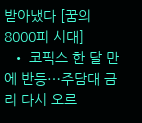받아냈다 [꿈의 8000피 시대]
  • 코픽스 한 달 만에 반등⋯주담대 금리 다시 오르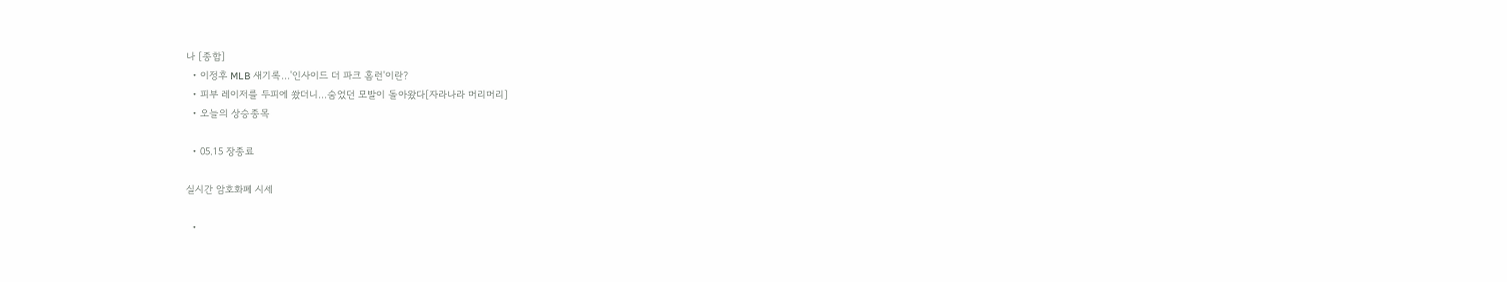나 [종합]
  • 이정후 MLB 새기록…'인사이드 더 파크 홈런'이란?
  • 피부 레이저를 두피에 쐈더니…숨었던 모발이 돌아왔다[자라나라 머리머리]
  • 오늘의 상승종목

  • 05.15 장종료

실시간 암호화폐 시세

  •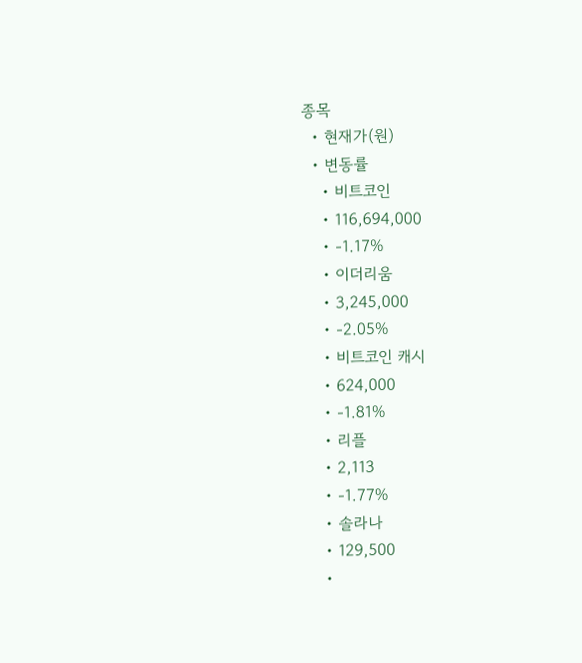종목
  • 현재가(원)
  • 변동률
    • 비트코인
    • 116,694,000
    • -1.17%
    • 이더리움
    • 3,245,000
    • -2.05%
    • 비트코인 캐시
    • 624,000
    • -1.81%
    • 리플
    • 2,113
    • -1.77%
    • 솔라나
    • 129,500
    •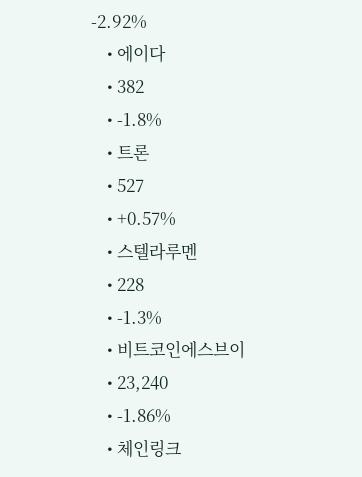-2.92%
    • 에이다
    • 382
    • -1.8%
    • 트론
    • 527
    • +0.57%
    • 스텔라루멘
    • 228
    • -1.3%
    • 비트코인에스브이
    • 23,240
    • -1.86%
    • 체인링크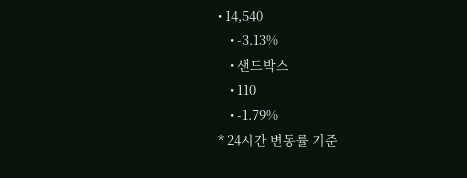• 14,540
    • -3.13%
    • 샌드박스
    • 110
    • -1.79%
* 24시간 변동률 기준